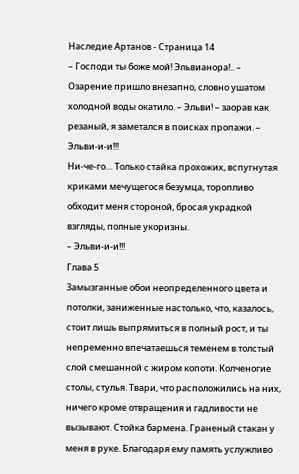Наследие Артанов - Страница 14
– Господи ты боже мой! Эльвианора!.. – Озарение пришло внезапно, словно ушатом холодной воды окатило. – Эльви! – заорав как резаный, я заметался в поисках пропажи. – Эльви-и-и!!!
Ни-че-го… Только стайка прохожих, вспугнутая криками мечущегося безумца, торопливо обходит меня стороной, бросая украдкой взгляды, полные укоризны.
– Эльви-и-и!!!
Глава 5
Замызганные обои неопределенного цвета и потолки, заниженные настолько, что, казалось, стоит лишь выпрямиться в полный рост, и ты непременно впечатаешься теменем в толстый слой смешанной с жиром копоти. Колченогие столы, стулья. Твари, что расположились на них, ничего кроме отвращения и гадливости не вызывают. Стойка бармена. Граненый стакан у меня в руке. Благодаря ему память услужливо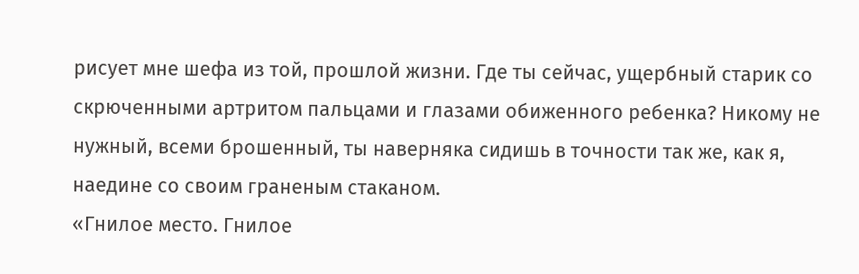рисует мне шефа из той, прошлой жизни. Где ты сейчас, ущербный старик со скрюченными артритом пальцами и глазами обиженного ребенка? Никому не нужный, всеми брошенный, ты наверняка сидишь в точности так же, как я, наедине со своим граненым стаканом.
«Гнилое место. Гнилое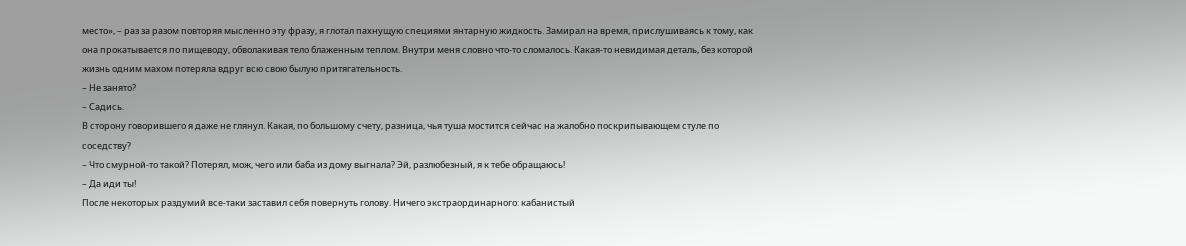место», – раз за разом повторяя мысленно эту фразу, я глотал пахнущую специями янтарную жидкость. Замирал на время, прислушиваясь к тому, как она прокатывается по пищеводу, обволакивая тело блаженным теплом. Внутри меня словно что-то сломалось. Какая-то невидимая деталь, без которой жизнь одним махом потеряла вдруг всю свою былую притягательность.
– Не занято?
– Садись.
В сторону говорившего я даже не глянул. Какая, по большому счету, разница, чья туша мостится сейчас на жалобно поскрипывающем стуле по соседству?
– Что смурной-то такой? Потерял, мож, чего или баба из дому выгнала? Эй, разлюбезный, я к тебе обращаюсь!
– Да иди ты!
После некоторых раздумий все-таки заставил себя повернуть голову. Ничего экстраординарного: кабанистый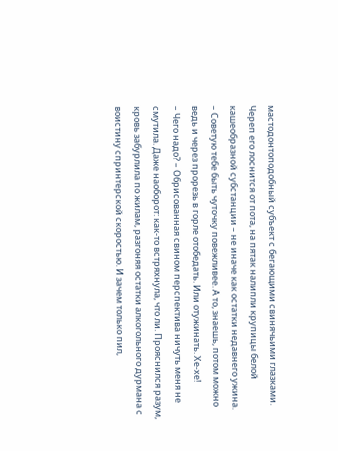мастодонтоподобный субъект с бегающими свинячьими глазками. Череп его лоснится от пота, на пятак налипли крупицы белой кашеобразной субстанции – не иначе как остатки недавнего ужина.
– Советую тебе быть чуточку повежливее. А то, знаешь, потом можно ведь и через прорезь в горле отобедать. Или отужинать. Хе-хе!
– Чего надо? – Обрисованная свином перспектива ничуть меня не смутила. Даже наоборот: как-то встряхнула, что ли. Прояснился разум, кровь забурлила по жилам, разгоняя остатки алкогольного дурмана с воистину спринтерской скоростью. И зачем только пил,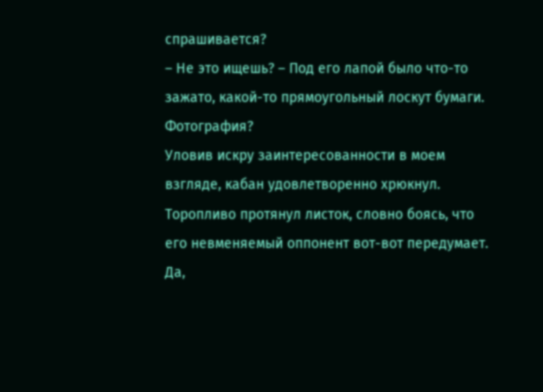спрашивается?
– Не это ищешь? – Под его лапой было что-то зажато, какой-то прямоугольный лоскут бумаги. Фотография?
Уловив искру заинтересованности в моем взгляде, кабан удовлетворенно хрюкнул. Торопливо протянул листок, словно боясь, что его невменяемый оппонент вот-вот передумает.
Да,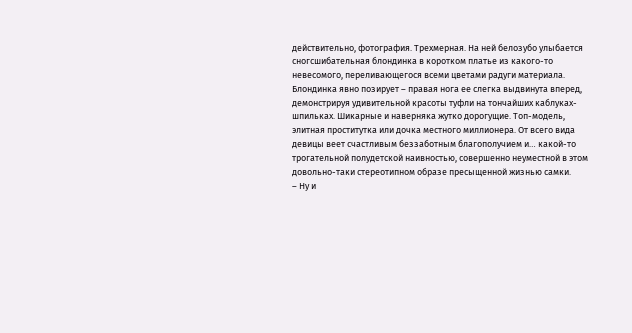действительно, фотография. Трехмерная. На ней белозубо улыбается сногсшибательная блондинка в коротком платье из какого-то невесомого, переливающегося всеми цветами радуги материала. Блондинка явно позирует – правая нога ее слегка выдвинута вперед, демонстрируя удивительной красоты туфли на тончайших каблуках-шпильках. Шикарные и наверняка жутко дорогущие. Топ-модель, элитная проститутка или дочка местного миллионера. От всего вида девицы веет счастливым беззаботным благополучием и… какой-то трогательной полудетской наивностью, совершенно неуместной в этом довольно-таки стереотипном образе пресыщенной жизнью самки.
– Ну и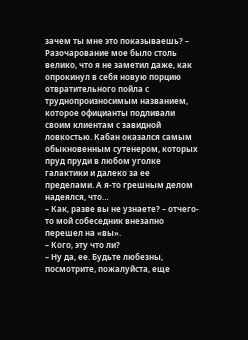зачем ты мне это показываешь? – Разочарование мое было столь велико, что я не заметил даже, как опрокинул в себя новую порцию отвратительного пойла с труднопроизносимым названием, которое официанты подливали своим клиентам с завидной ловкостью. Кабан оказался самым обыкновенным сутенером, которых пруд пруди в любом уголке галактики и далеко за ее пределами. А я-то грешным делом надеялся, что…
– Как, разве вы не узнаете? – отчего-то мой собеседник внезапно перешел на «вы».
– Кого, эту что ли?
– Ну да, ее. Будьте любезны, посмотрите, пожалуйста, еще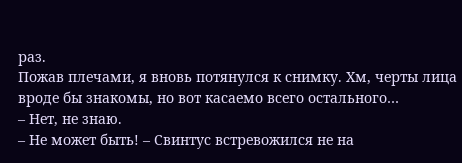раз.
Пожав плечами, я вновь потянулся к снимку. Хм, черты лица вроде бы знакомы, но вот касаемо всего остального…
– Нет, не знаю.
– Не может быть! – Свинтус встревожился не на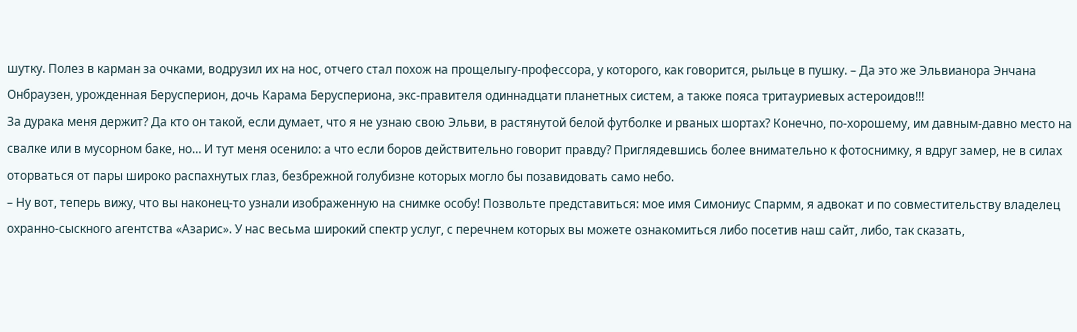шутку. Полез в карман за очками, водрузил их на нос, отчего стал похож на прощелыгу-профессора, у которого, как говорится, рыльце в пушку. – Да это же Эльвианора Энчана Онбраузен, урожденная Берусперион, дочь Карама Беруспериона, экс-правителя одиннадцати планетных систем, а также пояса тритауриевых астероидов!!!
За дурака меня держит? Да кто он такой, если думает, что я не узнаю свою Эльви, в растянутой белой футболке и рваных шортах? Конечно, по-хорошему, им давным-давно место на свалке или в мусорном баке, но… И тут меня осенило: а что если боров действительно говорит правду? Приглядевшись более внимательно к фотоснимку, я вдруг замер, не в силах оторваться от пары широко распахнутых глаз, безбрежной голубизне которых могло бы позавидовать само небо.
– Ну вот, теперь вижу, что вы наконец-то узнали изображенную на снимке особу! Позвольте представиться: мое имя Симониус Спармм, я адвокат и по совместительству владелец охранно-сыскного агентства «Азарис». У нас весьма широкий спектр услуг, с перечнем которых вы можете ознакомиться либо посетив наш сайт, либо, так сказать,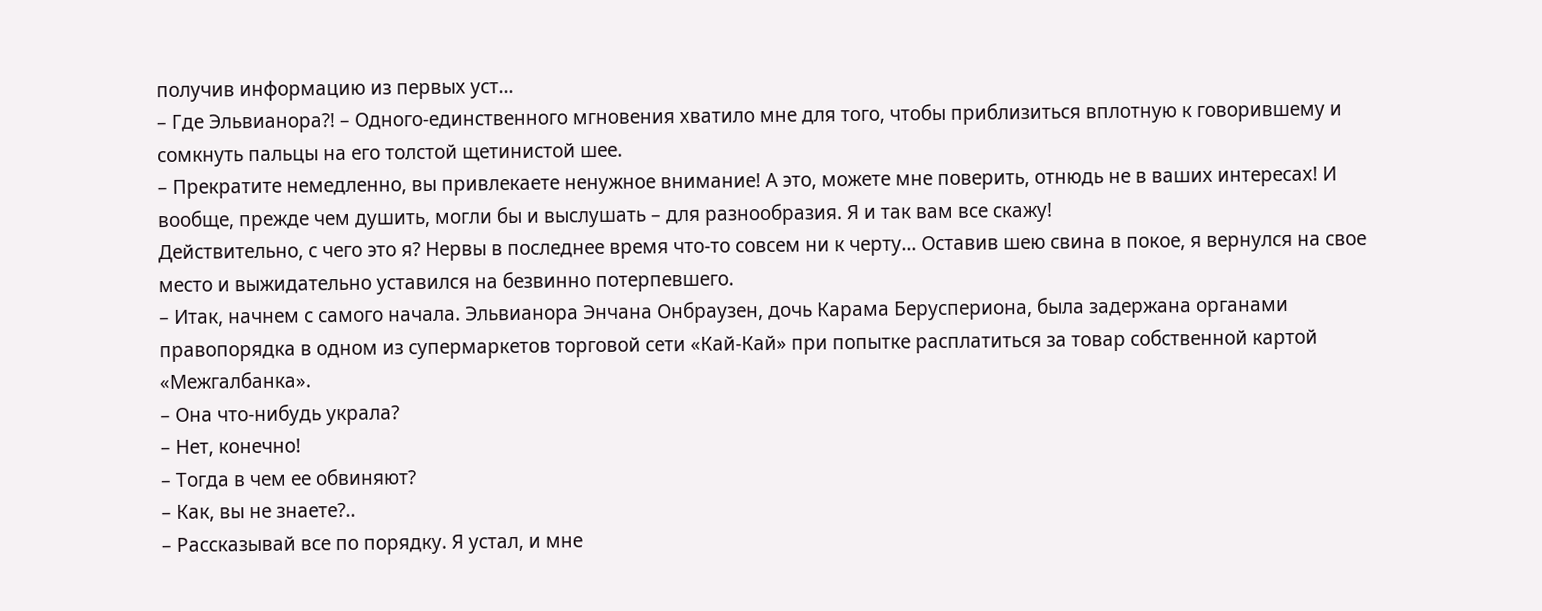получив информацию из первых уст…
– Где Эльвианора?! – Одного-единственного мгновения хватило мне для того, чтобы приблизиться вплотную к говорившему и сомкнуть пальцы на его толстой щетинистой шее.
– Прекратите немедленно, вы привлекаете ненужное внимание! А это, можете мне поверить, отнюдь не в ваших интересах! И вообще, прежде чем душить, могли бы и выслушать – для разнообразия. Я и так вам все скажу!
Действительно, с чего это я? Нервы в последнее время что-то совсем ни к черту… Оставив шею свина в покое, я вернулся на свое место и выжидательно уставился на безвинно потерпевшего.
– Итак, начнем с самого начала. Эльвианора Энчана Онбраузен, дочь Карама Беруспериона, была задержана органами правопорядка в одном из супермаркетов торговой сети «Кай-Кай» при попытке расплатиться за товар собственной картой «Межгалбанка».
– Она что-нибудь украла?
– Нет, конечно!
– Тогда в чем ее обвиняют?
– Как, вы не знаете?..
– Рассказывай все по порядку. Я устал, и мне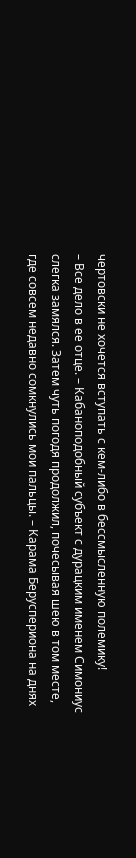чертовски не хочется вступать с кем-либо в бессмысленную полемику!
– Все дело в ее отце. – Кабаноподобный субъект с дурацким именем Симониус слегка замялся. Затем чуть погодя продолжил, почесывая шею в том месте, где совсем недавно сомкнулись мои пальцы. – Карама Беруспериона на днях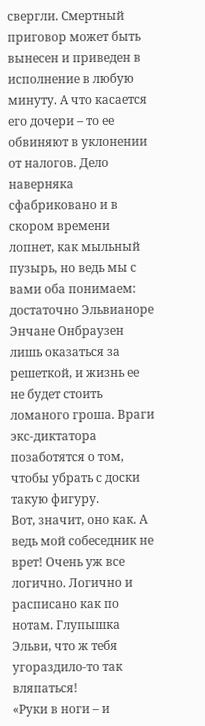свергли. Смертный приговор может быть вынесен и приведен в исполнение в любую минуту. А что касается его дочери – то ее обвиняют в уклонении от налогов. Дело наверняка сфабриковано и в скором времени лопнет, как мыльный пузырь, но ведь мы с вами оба понимаем: достаточно Эльвианоре Энчане Онбраузен лишь оказаться за решеткой, и жизнь ее не будет стоить ломаного гроша. Враги экс-диктатора позаботятся о том, чтобы убрать с доски такую фигуру.
Вот, значит, оно как. А ведь мой собеседник не врет! Очень уж все логично. Логично и расписано как по нотам. Глупышка Эльви, что ж тебя угораздило-то так вляпаться!
«Руки в ноги – и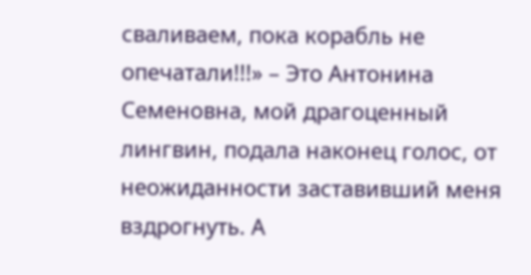сваливаем, пока корабль не опечатали!!!» – Это Антонина Семеновна, мой драгоценный лингвин, подала наконец голос, от неожиданности заставивший меня вздрогнуть. А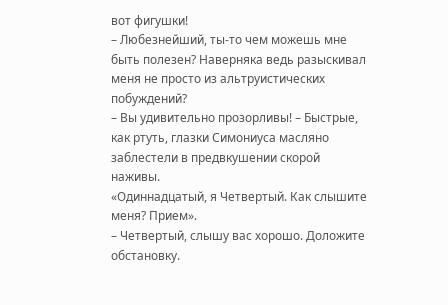вот фигушки!
– Любезнейший, ты-то чем можешь мне быть полезен? Наверняка ведь разыскивал меня не просто из альтруистических побуждений?
– Вы удивительно прозорливы! – Быстрые, как ртуть, глазки Симониуса масляно заблестели в предвкушении скорой наживы.
«Одиннадцатый, я Четвертый. Как слышите меня? Прием».
– Четвертый, слышу вас хорошо. Доложите обстановку.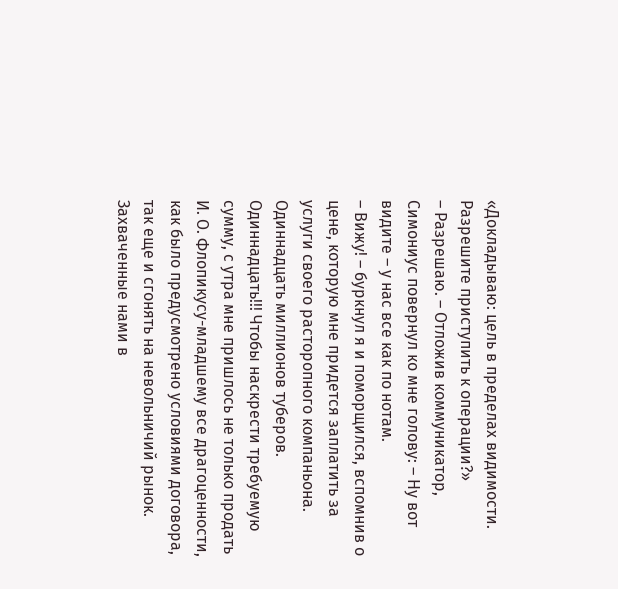«Докладываю: цель в пределах видимости. Разрешите приступить к операции?»
– Разрешаю. – Отложив коммуникатор, Симониус повернул ко мне голову: – Ну вот видите – у нас все как по нотам.
– Вижу! – буркнул я и поморщился, вспомнив о цене, которую мне придется заплатить за услуги своего расторопного компаньона. Одиннадцать миллионов туберов. Одиннадцать!!! Чтобы наскрести требуемую сумму, с утра мне пришлось не только продать И. О. Флопикусу-младшему все драгоценности, как было предусмотрено условиями договора, так еще и сгонять на невольничий рынок. Захваченные нами в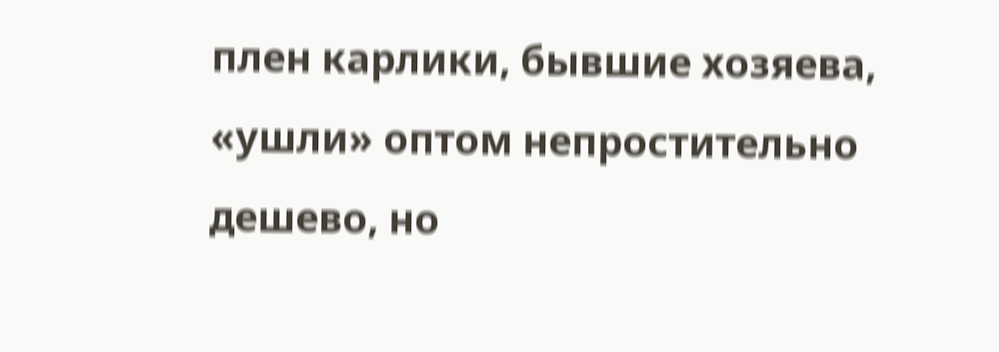плен карлики, бывшие хозяева, «ушли» оптом непростительно дешево, но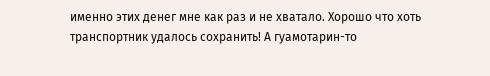именно этих денег мне как раз и не хватало. Хорошо что хоть транспортник удалось сохранить! А гуамотарин-то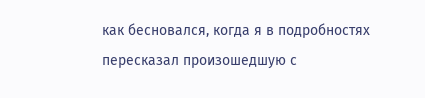как бесновался, когда я в подробностях пересказал произошедшую с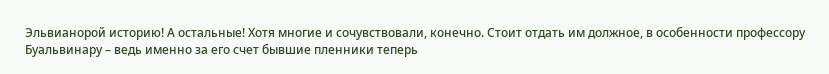Эльвианорой историю! А остальные! Хотя многие и сочувствовали, конечно. Стоит отдать им должное, в особенности профессору Буальвинару – ведь именно за его счет бывшие пленники теперь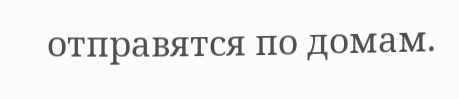отправятся по домам.